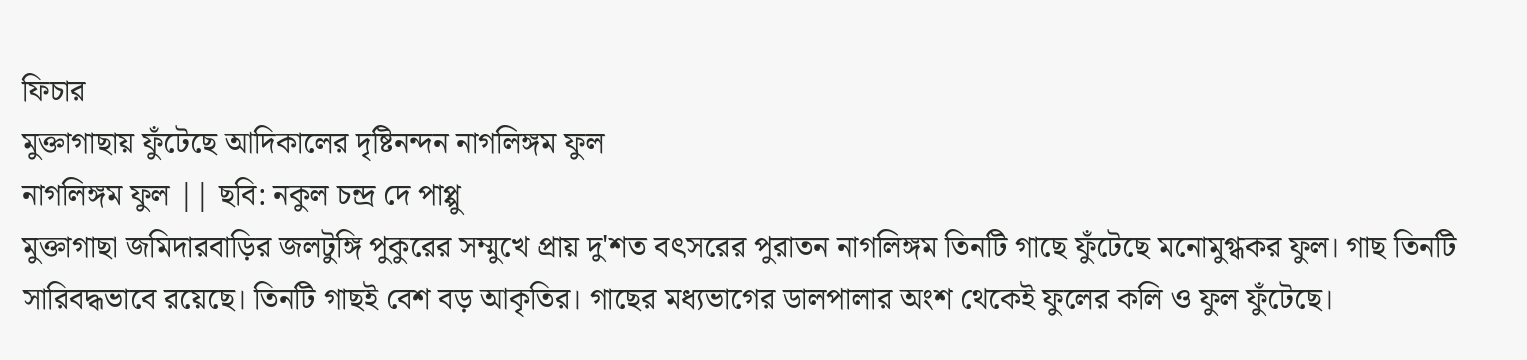ফিচার
মুক্তাগাছায় ফুঁটেছে আদিকালের দৃষ্টিনন্দন নাগলিঙ্গম ফুল
নাগলিঙ্গম ফুল || ছবি: নকুল চন্দ্র দে পাপ্পু
মুক্তাগাছা জমিদারবাড়ির জলটুঙ্গি পুকুরের সম্মুখে প্রায় দু'শত বৎসরের পুরাতন নাগলিঙ্গম তিনটি গাছে ফুঁটেছে মনোমুগ্ধকর ফুল। গাছ তিনটি সারিবদ্ধভাবে রয়েছে। তিনটি গাছই বেশ বড় আকৃতির। গাছের মধ্যভাগের ডালপালার অংশ থেকেই ফুলের কলি ও ফুল ফুঁটেছে।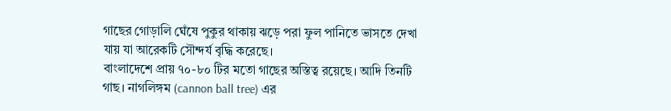গাছের গোড়ালি ঘেঁষে পুকুর থাকায় ঝড়ে পরা ফুল পানিতে ভাসতে দেখা যায় যা আরেকটি সৌন্দর্য বৃদ্ধি করেছে।
বাংলাদেশে প্রায় ৭০-৮০ টির মতো গাছের অস্তিত্ব রয়েছে। আদি তিনটি গাছ। নাগলিঙ্গম (cannon ball tree) এর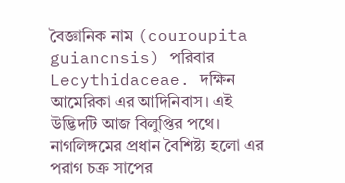বৈজ্ঞানিক নাম (couroupita guiancnsis) পরিবার Lecythidaceae. দক্ষিন আমেরিকা এর আদিনিবাস। এই উদ্ভিদটি আজ বিলুপ্তির পথে।
নাগলিঙ্গমের প্রধান বৈশিষ্ট্য হলো এর পরাগ চক্র সাপের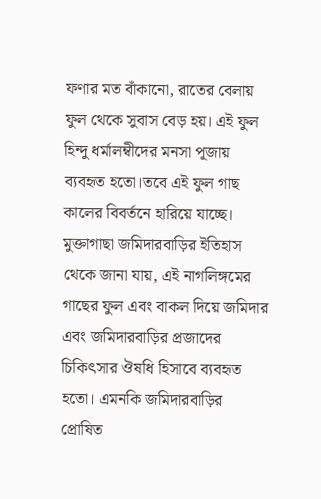ফণার মত বাঁকানো, রাতের বেলায় ফুল থেকে সুবাস বেড় হয়। এই ফুল হিন্দু ধর্মালম্বীদের মনসা পূজায় ব্যবহৃত হতো।তবে এই ফুল গাছ কালের বিবর্তনে হারিয়ে যাচ্ছে। মুক্তাগাছা জমিদারবাড়ির ইতিহাস থেকে জানা যায়, এই নাগলিঙ্গমের গাছের ফুল এবং বাকল দিয়ে জমিদার এবং জমিদারবাড়ির প্রজাদের চিকিৎসার ঔষধি হিসাবে ব্যবহৃত হতো। এমনকি জমিদারবাড়ির প্রোষিত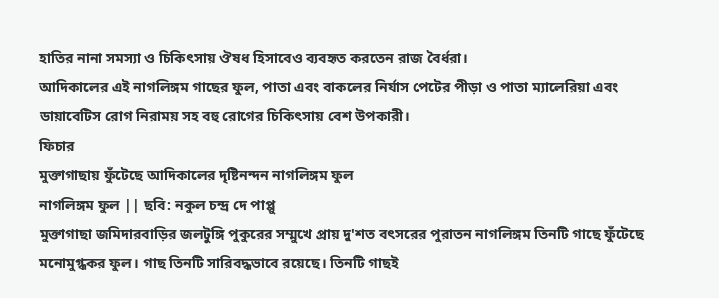হাতির নানা সমস্যা ও চিকিৎসায় ঔষধ হিসাবেও ব্যবহৃত করতেন রাজ বৈর্ধরা।
আদিকালের এই নাগলিঙ্গম গাছের ফুল, পাতা এবং বাকলের নির্যাস পেটের পীড়া ও পাতা ম্যালেরিয়া এবং ডায়াবেটিস রোগ নিরাময় সহ বহু রোগের চিকিৎসায় বেশ উপকারী।
ফিচার
মুক্তাগাছায় ফুঁটেছে আদিকালের দৃষ্টিনন্দন নাগলিঙ্গম ফুল
নাগলিঙ্গম ফুল || ছবি: নকুল চন্দ্র দে পাপ্পু
মুক্তাগাছা জমিদারবাড়ির জলটুঙ্গি পুকুরের সম্মুখে প্রায় দু'শত বৎসরের পুরাতন নাগলিঙ্গম তিনটি গাছে ফুঁটেছে মনোমুগ্ধকর ফুল। গাছ তিনটি সারিবদ্ধভাবে রয়েছে। তিনটি গাছই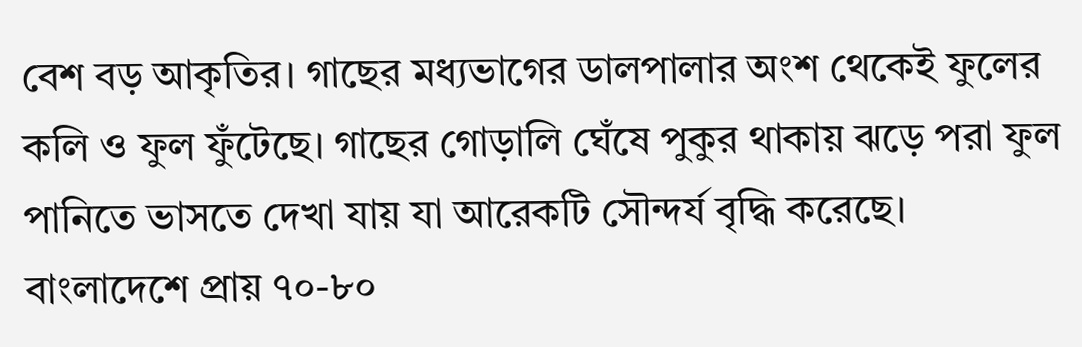বেশ বড় আকৃতির। গাছের মধ্যভাগের ডালপালার অংশ থেকেই ফুলের কলি ও ফুল ফুঁটেছে। গাছের গোড়ালি ঘেঁষে পুকুর থাকায় ঝড়ে পরা ফুল পানিতে ভাসতে দেখা যায় যা আরেকটি সৌন্দর্য বৃদ্ধি করেছে।
বাংলাদেশে প্রায় ৭০-৮০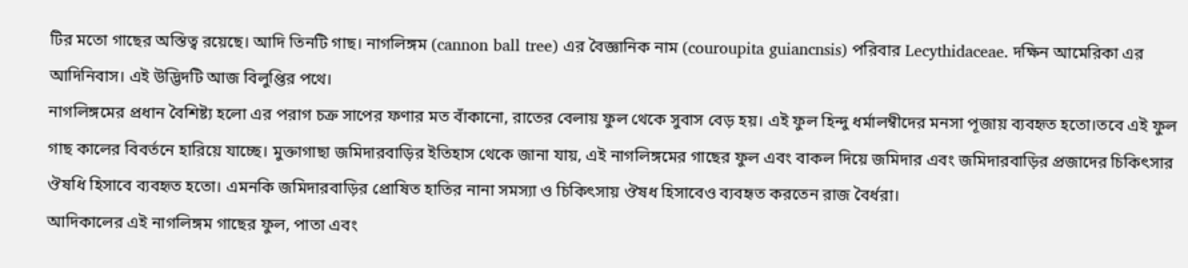টির মতো গাছের অস্তিত্ব রয়েছে। আদি তিনটি গাছ। নাগলিঙ্গম (cannon ball tree) এর বৈজ্ঞানিক নাম (couroupita guiancnsis) পরিবার Lecythidaceae. দক্ষিন আমেরিকা এর আদিনিবাস। এই উদ্ভিদটি আজ বিলুপ্তির পথে।
নাগলিঙ্গমের প্রধান বৈশিষ্ট্য হলো এর পরাগ চক্র সাপের ফণার মত বাঁকানো, রাতের বেলায় ফুল থেকে সুবাস বেড় হয়। এই ফুল হিন্দু ধর্মালম্বীদের মনসা পূজায় ব্যবহৃত হতো।তবে এই ফুল গাছ কালের বিবর্তনে হারিয়ে যাচ্ছে। মুক্তাগাছা জমিদারবাড়ির ইতিহাস থেকে জানা যায়, এই নাগলিঙ্গমের গাছের ফুল এবং বাকল দিয়ে জমিদার এবং জমিদারবাড়ির প্রজাদের চিকিৎসার ঔষধি হিসাবে ব্যবহৃত হতো। এমনকি জমিদারবাড়ির প্রোষিত হাতির নানা সমস্যা ও চিকিৎসায় ঔষধ হিসাবেও ব্যবহৃত করতেন রাজ বৈর্ধরা।
আদিকালের এই নাগলিঙ্গম গাছের ফুল, পাতা এবং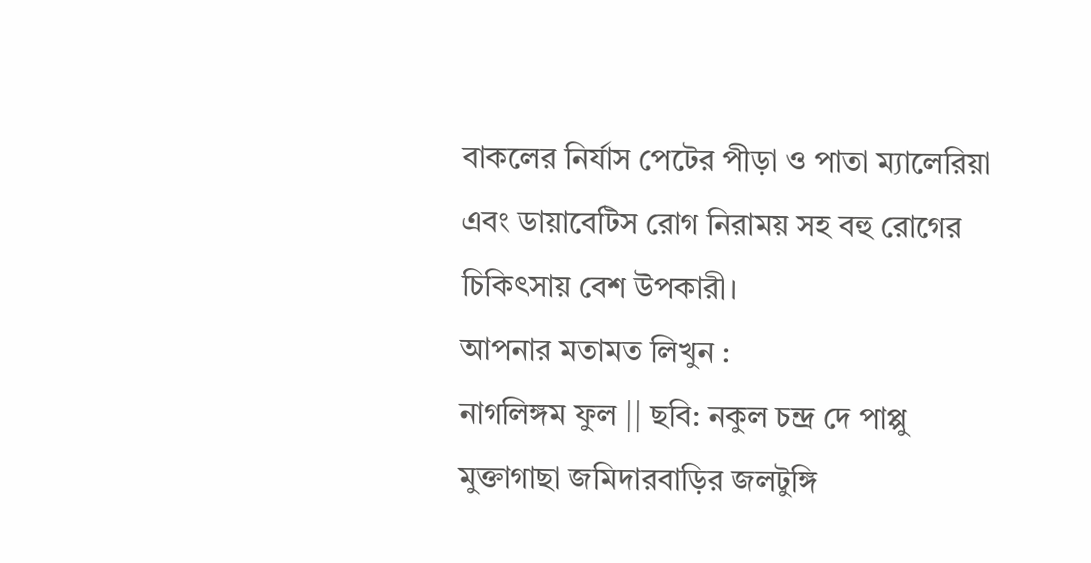বাকলের নির্যাস পেটের পীড়া ও পাতা ম্যালেরিয়া এবং ডায়াবেটিস রোগ নিরাময় সহ বহু রোগের চিকিৎসায় বেশ উপকারী।
আপনার মতামত লিখুন :
নাগলিঙ্গম ফুল || ছবি: নকুল চন্দ্র দে পাপ্পু
মুক্তাগাছা জমিদারবাড়ির জলটুঙ্গি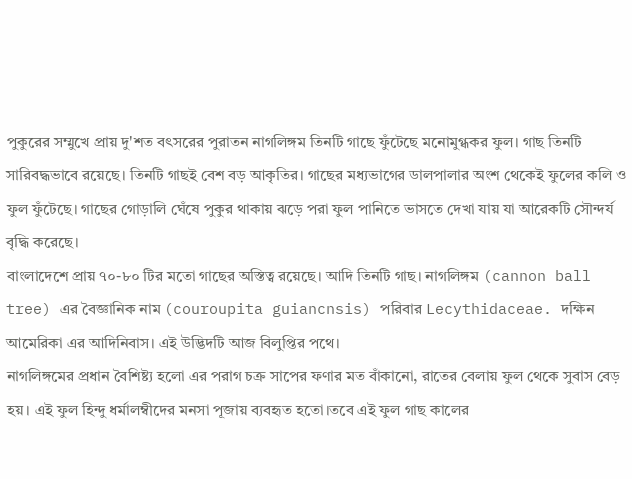পুকুরের সম্মুখে প্রায় দু'শত বৎসরের পুরাতন নাগলিঙ্গম তিনটি গাছে ফুঁটেছে মনোমুগ্ধকর ফুল। গাছ তিনটি সারিবদ্ধভাবে রয়েছে। তিনটি গাছই বেশ বড় আকৃতির। গাছের মধ্যভাগের ডালপালার অংশ থেকেই ফুলের কলি ও ফুল ফুঁটেছে। গাছের গোড়ালি ঘেঁষে পুকুর থাকায় ঝড়ে পরা ফুল পানিতে ভাসতে দেখা যায় যা আরেকটি সৌন্দর্য বৃদ্ধি করেছে।
বাংলাদেশে প্রায় ৭০-৮০ টির মতো গাছের অস্তিত্ব রয়েছে। আদি তিনটি গাছ। নাগলিঙ্গম (cannon ball tree) এর বৈজ্ঞানিক নাম (couroupita guiancnsis) পরিবার Lecythidaceae. দক্ষিন আমেরিকা এর আদিনিবাস। এই উদ্ভিদটি আজ বিলুপ্তির পথে।
নাগলিঙ্গমের প্রধান বৈশিষ্ট্য হলো এর পরাগ চক্র সাপের ফণার মত বাঁকানো, রাতের বেলায় ফুল থেকে সুবাস বেড় হয়। এই ফুল হিন্দু ধর্মালম্বীদের মনসা পূজায় ব্যবহৃত হতো।তবে এই ফুল গাছ কালের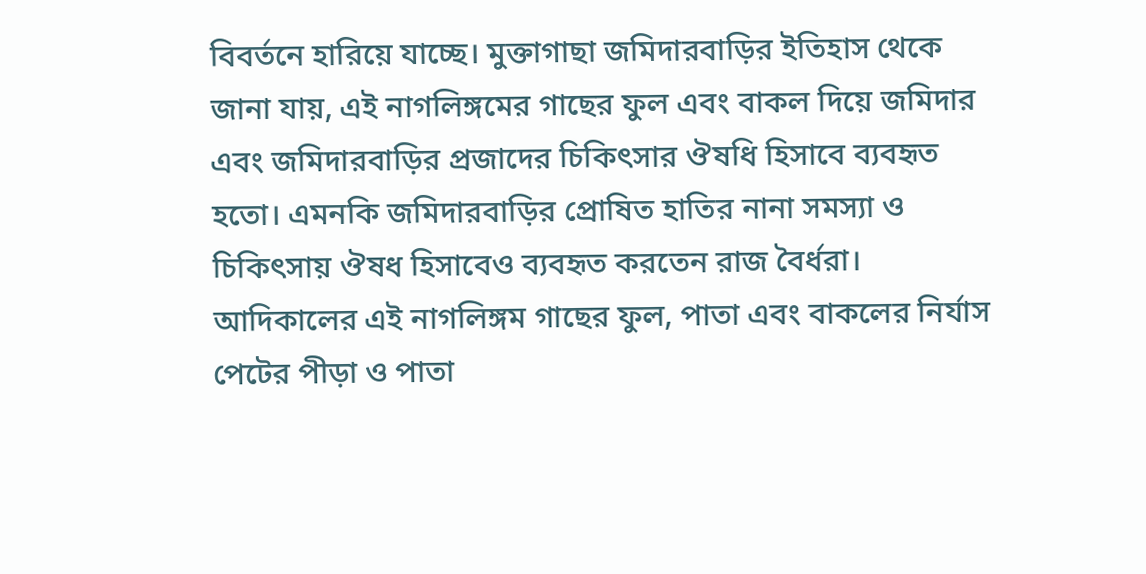বিবর্তনে হারিয়ে যাচ্ছে। মুক্তাগাছা জমিদারবাড়ির ইতিহাস থেকে জানা যায়, এই নাগলিঙ্গমের গাছের ফুল এবং বাকল দিয়ে জমিদার এবং জমিদারবাড়ির প্রজাদের চিকিৎসার ঔষধি হিসাবে ব্যবহৃত হতো। এমনকি জমিদারবাড়ির প্রোষিত হাতির নানা সমস্যা ও চিকিৎসায় ঔষধ হিসাবেও ব্যবহৃত করতেন রাজ বৈর্ধরা।
আদিকালের এই নাগলিঙ্গম গাছের ফুল, পাতা এবং বাকলের নির্যাস পেটের পীড়া ও পাতা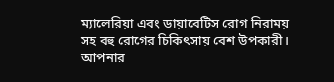ম্যালেরিয়া এবং ডায়াবেটিস রোগ নিরাময় সহ বহু রোগের চিকিৎসায় বেশ উপকারী।
আপনার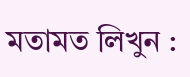মতামত লিখুন :